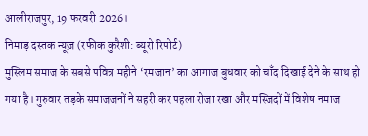आलीराजपुर, 19 फरवरी 2026।
निमाड़ दस्तक न्यूज़ (रफीक कुरैशी: ब्यूरो रिपोर्ट)
मुस्लिम समाज के सबसे पवित्र महीने ‘रमजान’ का आगाज बुधवार को चाँद दिखाई देने के साथ हो गया है। गुरुवार तड़के समाजजनों ने सहरी कर पहला रोजा रखा और मस्जिदों में विशेष नमाज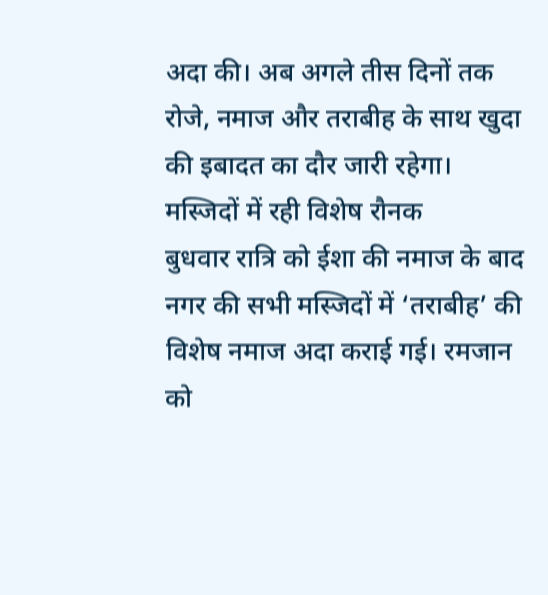अदा की। अब अगले तीस दिनों तक रोजे, नमाज और तराबीह के साथ खुदा की इबादत का दौर जारी रहेगा।
मस्जिदों में रही विशेष रौनक
बुधवार रात्रि को ईशा की नमाज के बाद नगर की सभी मस्जिदों में ‘तराबीह’ की विशेष नमाज अदा कराई गई। रमजान को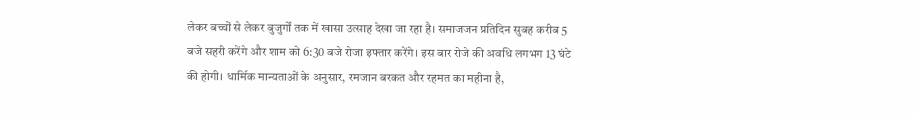लेकर बच्चों से लेकर बुजुर्गों तक में खासा उत्साह देखा जा रहा है। समाजजन प्रतिदिन सुबह करीब 5 बजे सहरी करेंगे और शाम को 6:30 बजे रोजा इफ्तार करेंगे। इस बार रोजे की अवधि लगभग 13 घंटे की होगी। धार्मिक मान्यताओं के अनुसार, रमजान बरकत और रहमत का महीना है,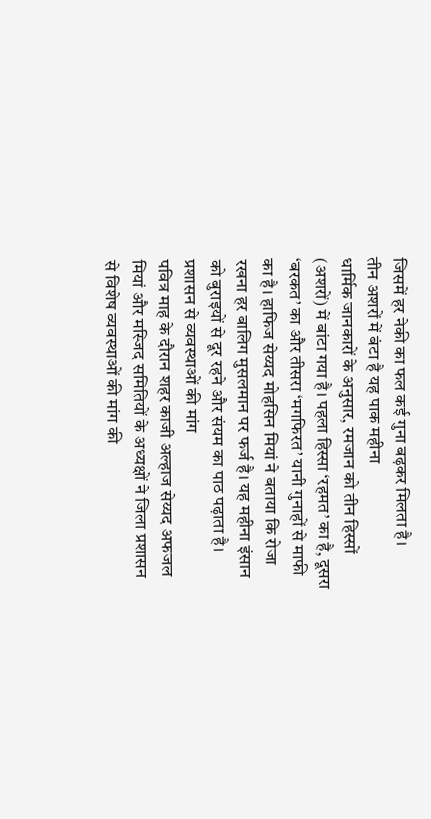जिसमें हर नेकी का फल कई गुना बढ़कर मिलता है।
तीन अशरों में बंटा है यह पाक महीना
धार्मिक जानकारों के अनुसार, रमजान को तीन हिस्सों (अशरों) में बांटा गया है। पहला हिस्सा ‘रहमत’ का है, दूसरा ‘बरकत’ का और तीसरा ‘मगफिरत’ यानी गुनाहों से माफी का है। हाफिज सेय्यद मोहसिन मियां ने बताया कि रोजा रखना हर बालिग मुसलमान पर फर्ज है। यह महीना इंसान को बुराइयों से दूर रहने और संयम का पाठ पढ़ाता है।
प्रशासन से व्यवस्थाओं की मांग
पवित्र माह के दौरान शहर काजी अल्हाज सेय्यद अफजल मियां और मस्जिद समितियों के अध्यक्षों ने जिला प्रशासन से विशेष व्यवस्थाओं की मांग की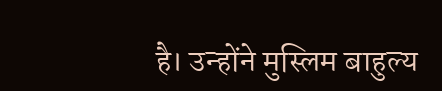है। उन्होंने मुस्लिम बाहुल्य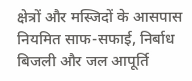क्षेत्रों और मस्जिदों के आसपास नियमित साफ-सफाई, निर्बाध बिजली और जल आपूर्ति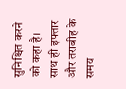सुनिश्चित करने को कहा है। साथ ही इफ्तार और तराबीह के समय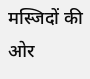मस्जिदों की ओर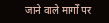जाने वाले मार्गों पर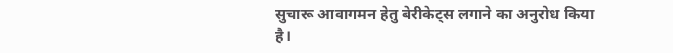सुचारू आवागमन हेतु बेरीकेट्स लगाने का अनुरोध किया है।